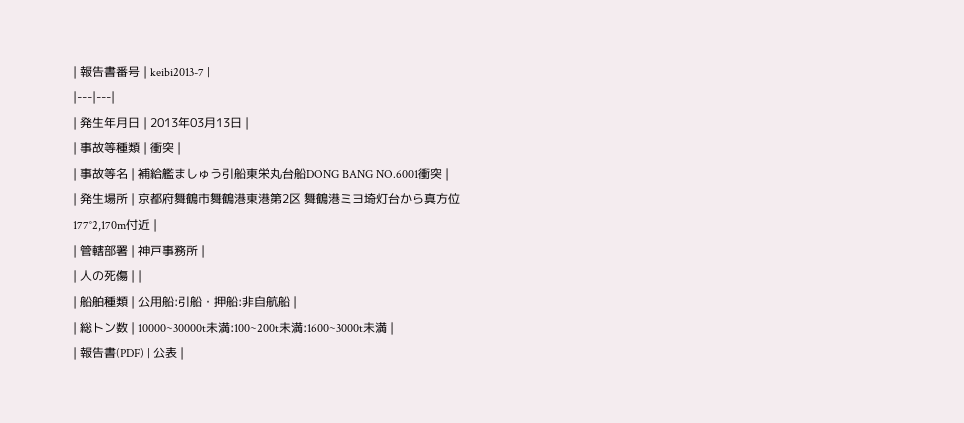| 報告書番号 | keibi2013-7 |
|---|---|
| 発生年月日 | 2013年03月13日 |
| 事故等種類 | 衝突 |
| 事故等名 | 補給艦ましゅう引船東栄丸台船DONG BANG NO.6001衝突 |
| 発生場所 | 京都府舞鶴市舞鶴港東港第2区 舞鶴港ミヨ埼灯台から真方位177°2,170m付近 |
| 管轄部署 | 神戸事務所 |
| 人の死傷 | |
| 船舶種類 | 公用船:引船・押船:非自航船 |
| 総トン数 | 10000~30000t未満:100~200t未満:1600~3000t未満 |
| 報告書(PDF) | 公表 |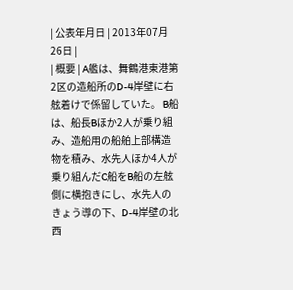| 公表年月日 | 2013年07月26日 |
| 概要 | A艦は、舞鶴港東港第2区の造船所のD-4岸壁に右舷着けで係留していた。 B船は、船長Bほか2人が乗り組み、造船用の船舶上部構造物を積み、水先人ほか4人が乗り組んだC船をB船の左舷側に横抱きにし、水先人のきょう導の下、D-4岸壁の北西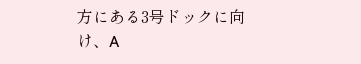方にある3号ドックに向け、A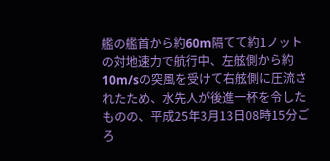艦の艦首から約60m隔てて約1ノットの対地速力で航行中、左舷側から約10m/sの突風を受けて右舷側に圧流されたため、水先人が後進一杯を令したものの、平成25年3月13日08時15分ごろ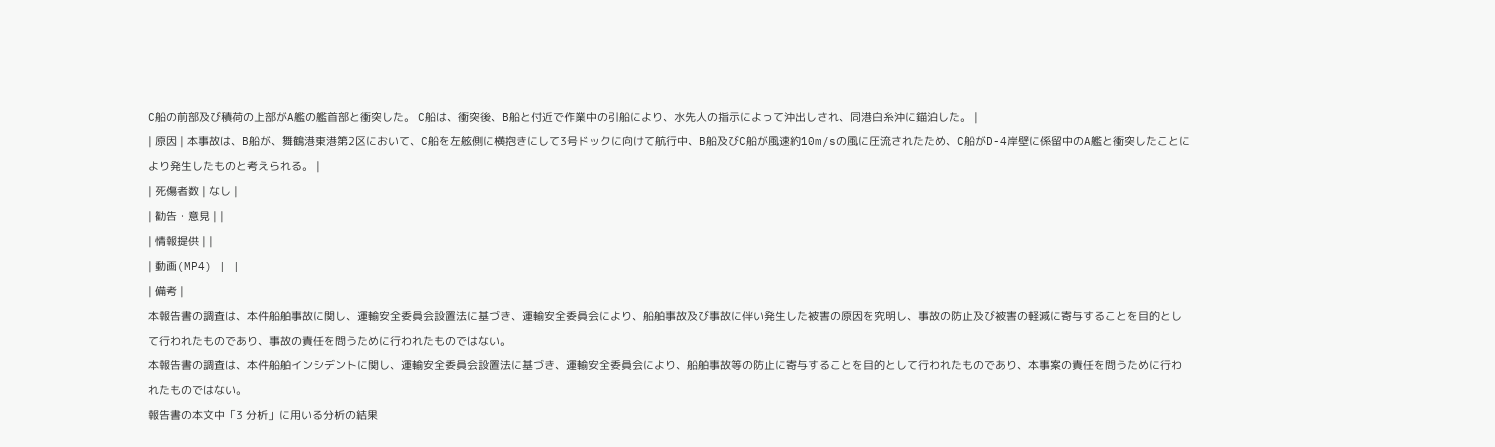C船の前部及び積荷の上部がA艦の艦首部と衝突した。 C船は、衝突後、B船と付近で作業中の引船により、水先人の指示によって沖出しされ、同港白糸沖に錨泊した。 |
| 原因 | 本事故は、B船が、舞鶴港東港第2区において、C船を左舷側に横抱きにして3号ドックに向けて航行中、B船及びC船が風速約10m/sの風に圧流されたため、C船がD-4岸壁に係留中のA艦と衝突したことにより発生したものと考えられる。 |
| 死傷者数 | なし |
| 勧告・意見 | |
| 情報提供 | |
| 動画(MP4) | |
| 備考 |
本報告書の調査は、本件船舶事故に関し、運輸安全委員会設置法に基づき、運輸安全委員会により、船舶事故及び事故に伴い発生した被害の原因を究明し、事故の防止及び被害の軽減に寄与することを目的として行われたものであり、事故の責任を問うために行われたものではない。
本報告書の調査は、本件船舶インシデントに関し、運輸安全委員会設置法に基づき、運輸安全委員会により、船舶事故等の防止に寄与することを目的として行われたものであり、本事案の責任を問うために行われたものではない。
報告書の本文中「3 分析」に用いる分析の結果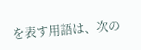を表す用語は、次の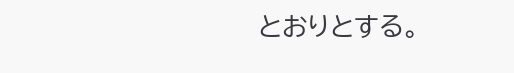とおりとする。